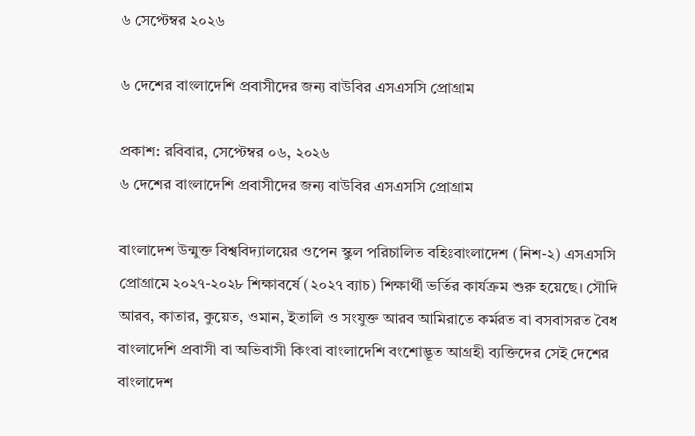৬ সেপ্টেম্বর ২০২৬

৬ দেশের বাংলাদেশি প্রবাসীদের জন্য বাউবির এসএসসি প্রোগ্রাম

প্রকাশ: রবিবার, সেপ্টেম্বর ০৬, ২০২৬
৬ দেশের বাংলাদেশি প্রবাসীদের জন্য বাউবির এসএসসি প্রোগ্রাম

বাংলাদেশ উন্মুক্ত বিশ্ববিদ্যালয়ের ওপেন স্কুল পরিচালিত বহিঃবাংলাদেশ (নিশ-২) এসএসসি প্রোগ্রামে ২০২৭-২০২৮ শিক্ষাবর্ষে (২০২৭ ব্যাচ) শিক্ষার্থী ভর্তির কার্যক্রম শুরু হয়েছে। সৌদি আরব, কাতার, কুয়েত, ওমান, ইতালি ও সংযুক্ত আরব আমিরাতে কর্মরত বা বসবাসরত বৈধ বাংলাদেশি প্রবাসী বা অভিবাসী কিংবা বাংলাদেশি বংশোদ্ভূত আগ্রহী ব্যক্তিদের সেই দেশের বাংলাদেশ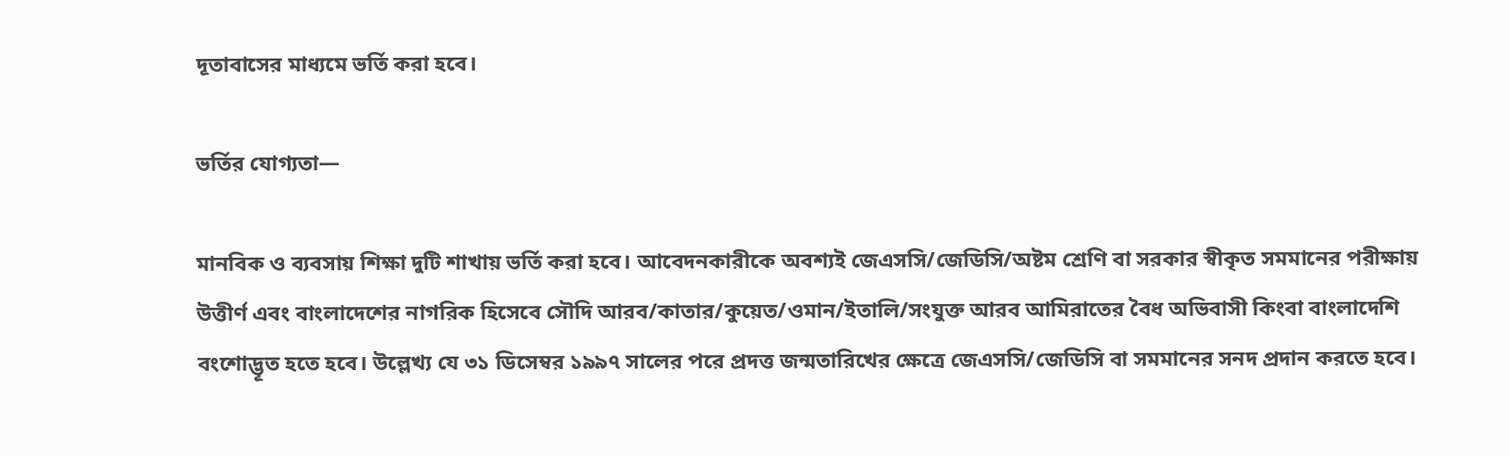দূতাবাসের মাধ্যমে ভর্তি করা হবে।

ভর্তির যোগ্যতা—

মানবিক ও ব্যবসায় শিক্ষা দুটি শাখায় ভর্তি করা হবে। আবেদনকারীকে অবশ্যই জেএসসি/জেডিসি/অষ্টম শ্রেণি বা সরকার স্বীকৃত সমমানের পরীক্ষায় উত্তীর্ণ এবং বাংলাদেশের নাগরিক হিসেবে সৌদি আরব/কাতার/কুয়েত/ওমান/ইতালি/সংযুক্ত আরব আমিরাতের বৈধ অভিবাসী কিংবা বাংলাদেশি বংশোদ্ভূত হতে হবে। উল্লেখ্য যে ৩১ ডিসেম্বর ১৯৯৭ সালের পরে প্রদত্ত জন্মতারিখের ক্ষেত্রে জেএসসি/জেডিসি বা সমমানের সনদ প্রদান করতে হবে।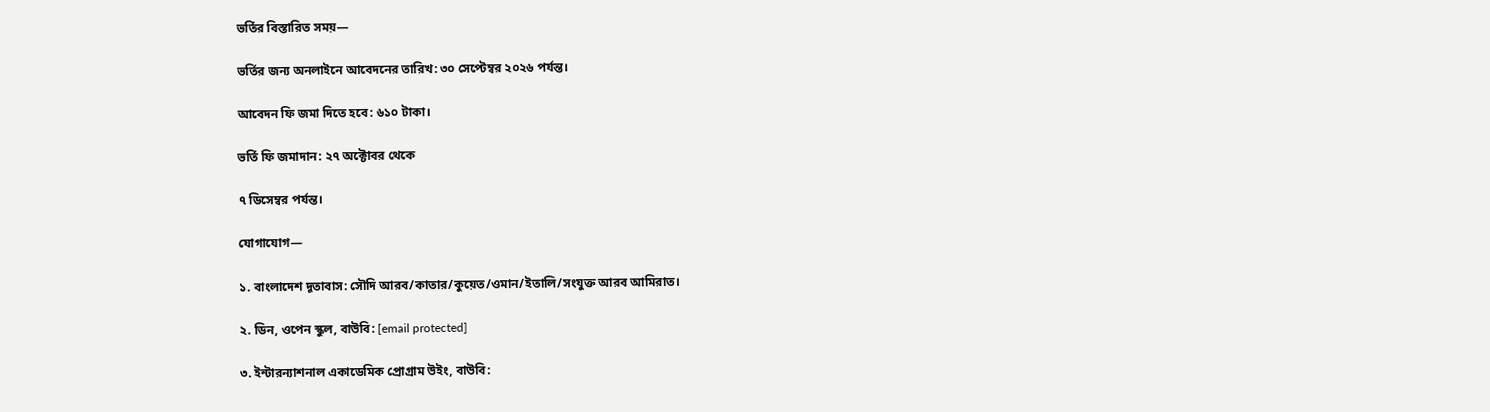ভর্তির বিস্তারিত সময়—

ভর্তির জন্য অনলাইনে আবেদনের তারিখ: ৩০ সেপ্টেম্বর ২০২৬ পর্যন্ত।

আবেদন ফি জমা দিতে হবে: ৬১০ টাকা।

ভর্তি ফি জমাদান: ২৭ অক্টোবর থেকে

৭ ডিসেম্বর পর্যন্ত।

যোগাযোগ—

১. বাংলাদেশ দূতাবাস: সৌদি আরব/কাতার/কুয়েত/ওমান/ইতালি/সংযুক্ত আরব আমিরাত।

২. ডিন, ওপেন স্কুল, বাউবি: [email protected]

৩. ইন্টারন্যাশনাল একাডেমিক প্রোগ্রাম উইং, বাউবি: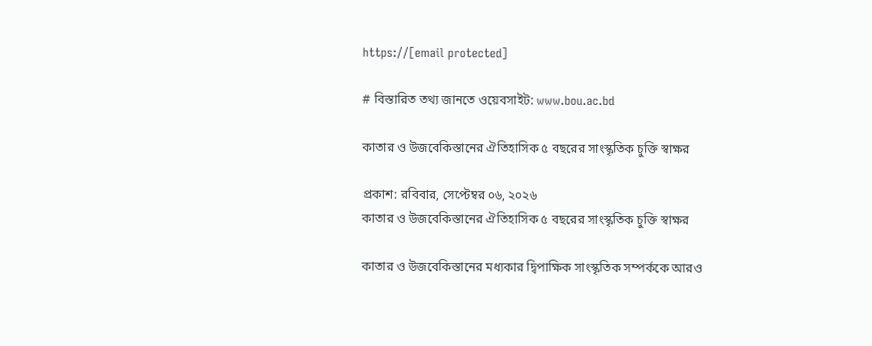https://[email protected]

# বিস্তারিত তথ্য জানতে ওয়েবসাইট: www.bou.ac.bd

কাতার ও উজবেকিস্তানের ঐতিহাসিক ৫ বছরের সাংস্কৃতিক চুক্তি স্বাক্ষর

প্রকাশ: রবিবার, সেপ্টেম্বর ০৬, ২০২৬
কাতার ও উজবেকিস্তানের ঐতিহাসিক ৫ বছরের সাংস্কৃতিক চুক্তি স্বাক্ষর

কাতার ও উজবেকিস্তানের মধ্যকার দ্বিপাক্ষিক সাংস্কৃতিক সম্পর্ককে আরও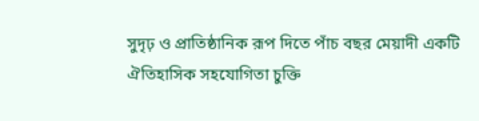সুদৃঢ় ও প্রাতিষ্ঠানিক রূপ দিতে পাঁচ বছর মেয়াদী একটি ঐতিহাসিক সহযোগিতা চুক্তি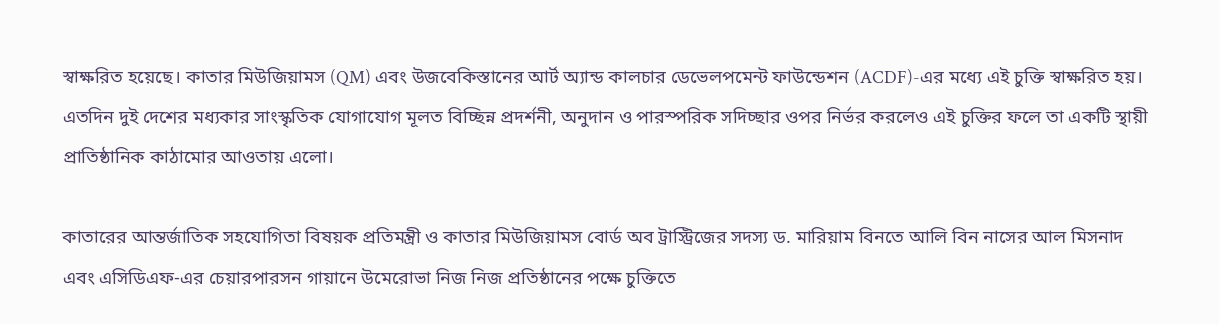স্বাক্ষরিত হয়েছে। কাতার মিউজিয়ামস (QM) এবং উজবেকিস্তানের আর্ট অ্যান্ড কালচার ডেভেলপমেন্ট ফাউন্ডেশন (ACDF)-এর মধ্যে এই চুক্তি স্বাক্ষরিত হয়। এতদিন দুই দেশের মধ্যকার সাংস্কৃতিক যোগাযোগ মূলত বিচ্ছিন্ন প্রদর্শনী, অনুদান ও পারস্পরিক সদিচ্ছার ওপর নির্ভর করলেও এই চুক্তির ফলে তা একটি স্থায়ী প্রাতিষ্ঠানিক কাঠামোর আওতায় এলো।

কাতারের আন্তর্জাতিক সহযোগিতা বিষয়ক প্রতিমন্ত্রী ও কাতার মিউজিয়ামস বোর্ড অব ট্রাস্ট্রিজের সদস্য ড. মারিয়াম বিনতে আলি বিন নাসের আল মিসনাদ এবং এসিডিএফ-এর চেয়ারপারসন গায়ানে উমেরোভা নিজ নিজ প্রতিষ্ঠানের পক্ষে চুক্তিতে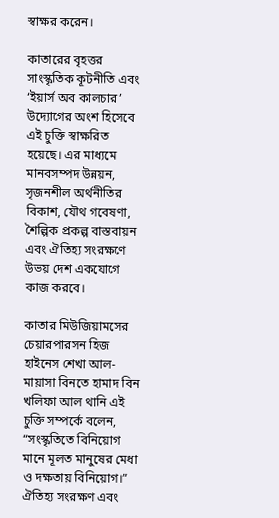স্বাক্ষর করেন।

কাতারের বৃহত্তর সাংস্কৃতিক কূটনীতি এবং ‘ইয়ার্স অব কালচার’ উদ্যোগের অংশ হিসেবে এই চুক্তি স্বাক্ষরিত হয়েছে। এর মাধ্যমে মানবসম্পদ উন্নয়ন, সৃজনশীল অর্থনীতির বিকাশ, যৌথ গবেষণা, শৈল্পিক প্রকল্প বাস্তবায়ন এবং ঐতিহ্য সংরক্ষণে উভয় দেশ একযোগে কাজ করবে।

কাতার মিউজিয়ামসের চেয়ারপারসন হিজ হাইনেস শেখা আল-মায়াসা বিনতে হামাদ বিন খলিফা আল থানি এই চুক্তি সম্পর্কে বলেন, “সংস্কৃতিতে বিনিয়োগ মানে মূলত মানুষের মেধা ও দক্ষতায় বিনিয়োগ।” ঐতিহ্য সংরক্ষণ এবং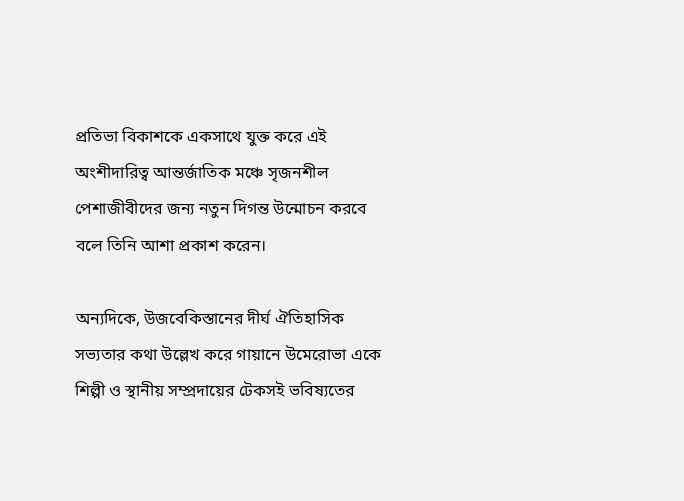প্রতিভা বিকাশকে একসাথে যুক্ত করে এই অংশীদারিত্ব আন্তর্জাতিক মঞ্চে সৃজনশীল পেশাজীবীদের জন্য নতুন দিগন্ত উন্মোচন করবে বলে তিনি আশা প্রকাশ করেন।

অন্যদিকে, উজবেকিস্তানের দীর্ঘ ঐতিহাসিক সভ্যতার কথা উল্লেখ করে গায়ানে উমেরোভা একে শিল্পী ও স্থানীয় সম্প্রদায়ের টেকসই ভবিষ্যতের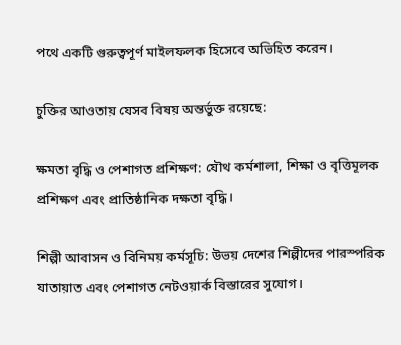পথে একটি গুরুত্বপূর্ণ মাইলফলক হিসেবে অভিহিত করেন।

চুক্তির আওতায় যেসব বিষয় অন্তর্ভুক্ত রয়েছে:

ক্ষমতা বৃদ্ধি ও পেশাগত প্রশিক্ষণ: যৌথ কর্মশালা, শিক্ষা ও বৃত্তিমূলক প্রশিক্ষণ এবং প্রাতিষ্ঠানিক দক্ষতা বৃদ্ধি।

শিল্পী আবাসন ও বিনিময় কর্মসূচি: উভয় দেশের শিল্পীদের পারস্পরিক যাতায়াত এবং পেশাগত নেটওয়ার্ক বিস্তারের সুযোগ।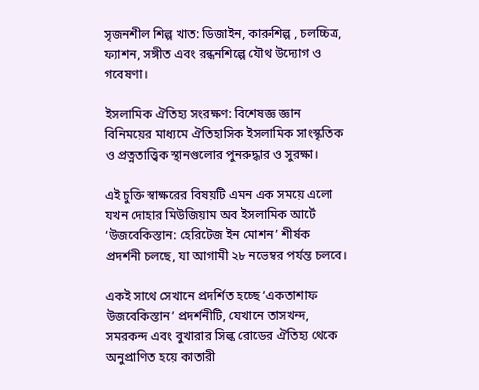সৃজনশীল শিল্প খাত: ডিজাইন, কারুশিল্প , চলচ্চিত্র, ফ্যাশন, সঙ্গীত এবং রন্ধনশিল্পে যৌথ উদ্যোগ ও গবেষণা।

ইসলামিক ঐতিহ্য সংরক্ষণ: বিশেষজ্ঞ জ্ঞান বিনিময়ের মাধ্যমে ঐতিহাসিক ইসলামিক সাংস্কৃতিক ও প্রত্নতাত্ত্বিক স্থানগুলোর পুনরুদ্ধার ও সুরক্ষা।

এই চুক্তি স্বাক্ষরের বিষয়টি এমন এক সময়ে এলো যখন দোহার মিউজিয়াম অব ইসলামিক আর্টে ‘উজবেকিস্তান: হেরিটেজ ইন মোশন’ শীর্ষক প্রদর্শনী চলছে, যা আগামী ২৮ নভেম্বর পর্যন্ত চলবে।

একই সাথে সেখানে প্রদর্শিত হচ্ছে ‘একতাশাফ উজবেকিস্তান’ প্রদর্শনীটি, যেখানে তাসখন্দ, সমরকন্দ এবং বুখারার সিল্ক রোডের ঐতিহ্য থেকে অনুপ্রাণিত হয়ে কাতারী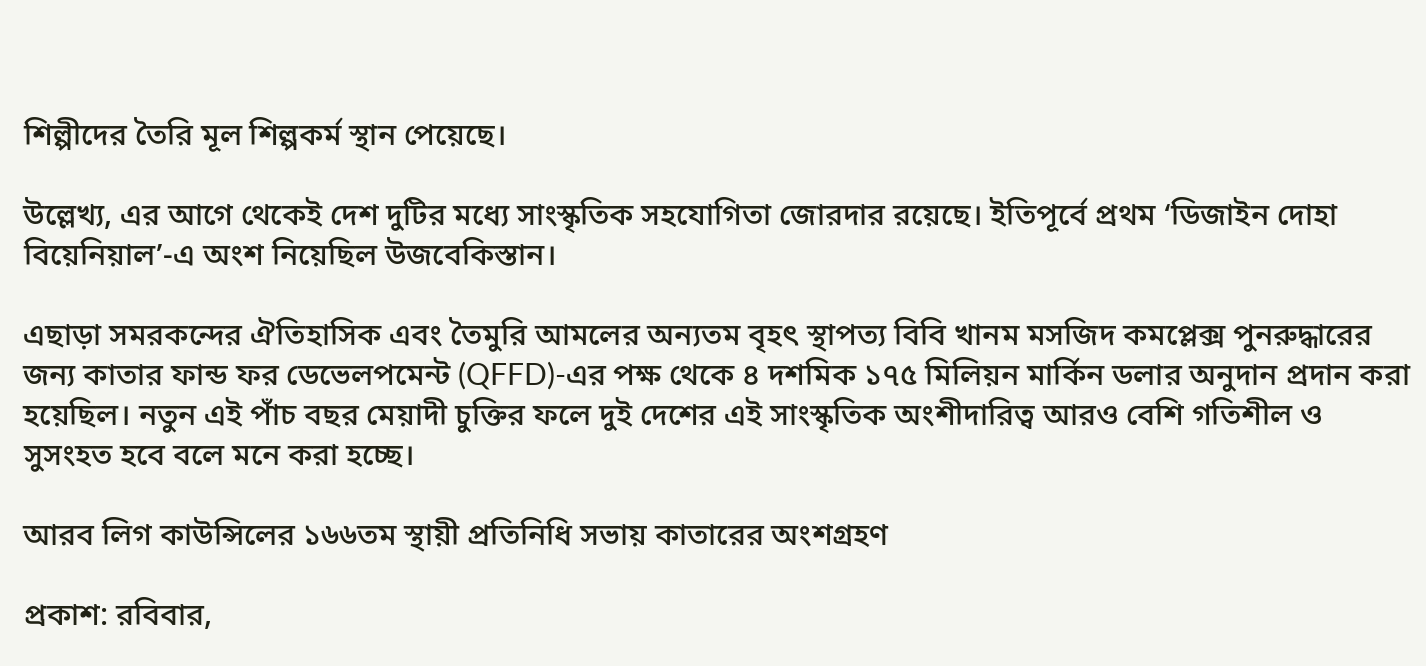শিল্পীদের তৈরি মূল শিল্পকর্ম স্থান পেয়েছে।

উল্লেখ্য, এর আগে থেকেই দেশ দুটির মধ্যে সাংস্কৃতিক সহযোগিতা জোরদার রয়েছে। ইতিপূর্বে প্রথম ‘ডিজাইন দোহা বিয়েনিয়াল’-এ অংশ নিয়েছিল উজবেকিস্তান।

এছাড়া সমরকন্দের ঐতিহাসিক এবং তৈমুরি আমলের অন্যতম বৃহৎ স্থাপত্য বিবি খানম মসজিদ কমপ্লেক্স পুনরুদ্ধারের জন্য কাতার ফান্ড ফর ডেভেলপমেন্ট (QFFD)-এর পক্ষ থেকে ৪ দশমিক ১৭৫ মিলিয়ন মার্কিন ডলার অনুদান প্রদান করা হয়েছিল। নতুন এই পাঁচ বছর মেয়াদী চুক্তির ফলে দুই দেশের এই সাংস্কৃতিক অংশীদারিত্ব আরও বেশি গতিশীল ও সুসংহত হবে বলে মনে করা হচ্ছে।

আরব লিগ কাউন্সিলের ১৬৬তম স্থায়ী প্রতিনিধি সভায় কাতারের অংশগ্রহণ

প্রকাশ: রবিবার,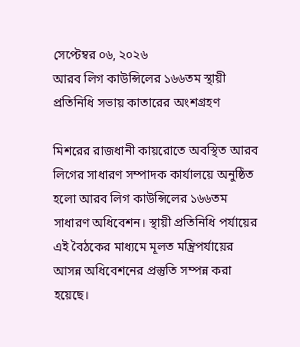সেপ্টেম্বর ০৬, ২০২৬
আরব লিগ কাউন্সিলের ১৬৬তম স্থায়ী প্রতিনিধি সভায় কাতারের অংশগ্রহণ

মিশরের রাজধানী কায়রোতে অবস্থিত আরব লিগের সাধারণ সম্পাদক কার্যালয়ে অনুষ্ঠিত হলো আরব লিগ কাউন্সিলের ১৬৬তম সাধারণ অধিবেশন। স্থায়ী প্রতিনিধি পর্যায়ের এই বৈঠকের মাধ্যমে মূলত মন্ত্রিপর্যায়ের আসন্ন অধিবেশনের প্রস্তুতি সম্পন্ন করা হয়েছে।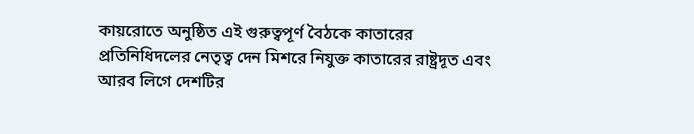কায়রোতে অনুষ্ঠিত এই গুরুত্বপূর্ণ বৈঠকে কাতারের প্রতিনিধিদলের নেতৃত্ব দেন মিশরে নিযুক্ত কাতারের রাষ্ট্রদূত এবং আরব লিগে দেশটির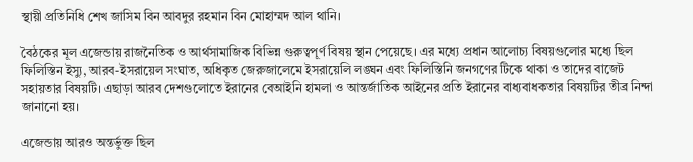স্থায়ী প্রতিনিধি শেখ জাসিম বিন আবদুর রহমান বিন মোহাম্মদ আল থানি।

বৈঠকের মূল এজেন্ডায় রাজনৈতিক ও আর্থসামাজিক বিভিন্ন গুরুত্বপূর্ণ বিষয় স্থান পেয়েছে। এর মধ্যে প্রধান আলোচ্য বিষয়গুলোর মধ্যে ছিল ফিলিস্তিন ইস্যু, আরব-ইসরায়েল সংঘাত, অধিকৃত জেরুজালেমে ইসরায়েলি লঙ্ঘন এবং ফিলিস্তিনি জনগণের টিকে থাকা ও তাদের বাজেট সহায়তার বিষয়টি। এছাড়া আরব দেশগুলোতে ইরানের বেআইনি হামলা ও আন্তর্জাতিক আইনের প্রতি ইরানের বাধ্যবাধকতার বিষয়টির তীব্র নিন্দা জানানো হয়।

এজেন্ডায় আরও অন্তর্ভুক্ত ছিল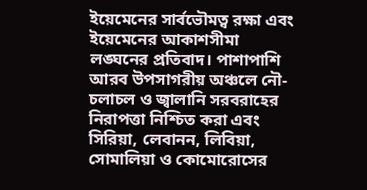ইয়েমেনের সার্বভৌমত্ব রক্ষা এবং ইয়েমেনের আকাশসীমা লঙ্ঘনের প্রতিবাদ। পাশাপাশি আরব উপসাগরীয় অঞ্চলে নৌ-চলাচল ও জ্বালানি সরবরাহের নিরাপত্তা নিশ্চিত করা এবং সিরিয়া, লেবানন, লিবিয়া, সোমালিয়া ও কোমোরোসের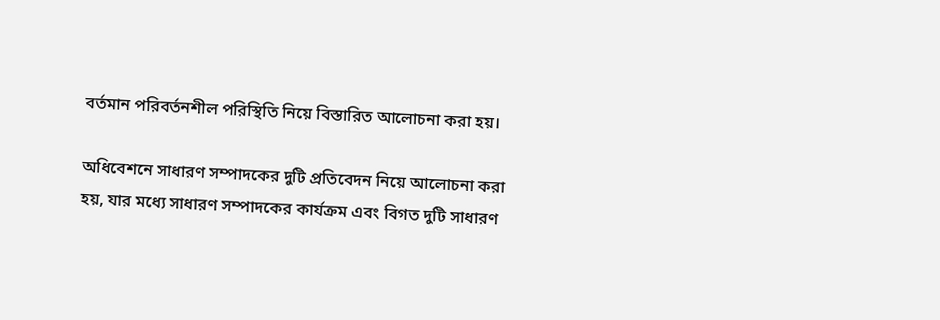বর্তমান পরিবর্তনশীল পরিস্থিতি নিয়ে বিস্তারিত আলোচনা করা হয়।

অধিবেশনে সাধারণ সম্পাদকের দুটি প্রতিবেদন নিয়ে আলোচনা করা হয়, যার মধ্যে সাধারণ সম্পাদকের কার্যক্রম এবং বিগত দুটি সাধারণ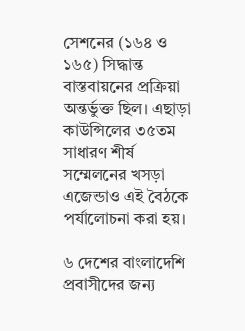সেশনের (১৬৪ ও ১৬৫) সিদ্ধান্ত বাস্তবায়নের প্রক্রিয়া অন্তর্ভুক্ত ছিল। এছাড়া কাউন্সিলের ৩৫তম সাধারণ শীর্ষ সম্মেলনের খসড়া এজেন্ডাও এই বৈঠকে পর্যালোচনা করা হয়।

৬ দেশের বাংলাদেশি প্রবাসীদের জন্য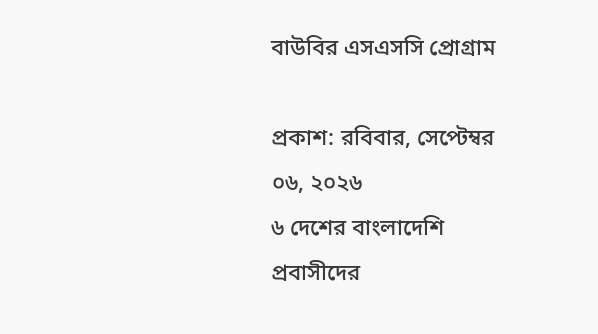বাউবির এসএসসি প্রোগ্রাম

প্রকাশ: রবিবার, সেপ্টেম্বর ০৬, ২০২৬
৬ দেশের বাংলাদেশি প্রবাসীদের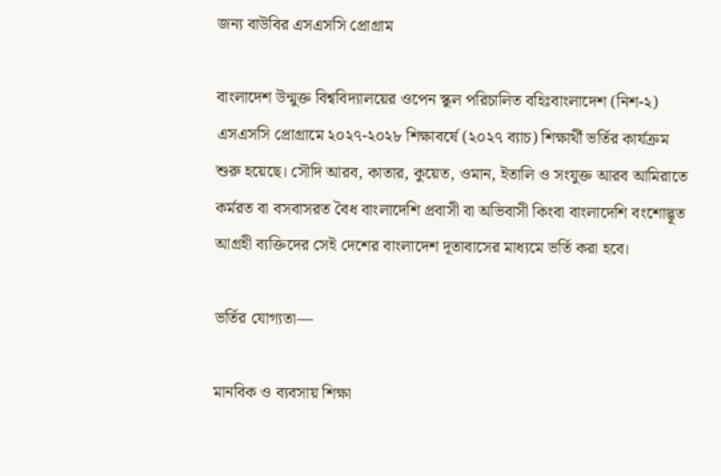জন্য বাউবির এসএসসি প্রোগ্রাম

বাংলাদেশ উন্মুক্ত বিশ্ববিদ্যালয়ের ওপেন স্কুল পরিচালিত বহিঃবাংলাদেশ (নিশ-২) এসএসসি প্রোগ্রামে ২০২৭-২০২৮ শিক্ষাবর্ষে (২০২৭ ব্যাচ) শিক্ষার্থী ভর্তির কার্যক্রম শুরু হয়েছে। সৌদি আরব, কাতার, কুয়েত, ওমান, ইতালি ও সংযুক্ত আরব আমিরাতে কর্মরত বা বসবাসরত বৈধ বাংলাদেশি প্রবাসী বা অভিবাসী কিংবা বাংলাদেশি বংশোদ্ভূত আগ্রহী ব্যক্তিদের সেই দেশের বাংলাদেশ দূতাবাসের মাধ্যমে ভর্তি করা হবে।

ভর্তির যোগ্যতা—

মানবিক ও ব্যবসায় শিক্ষা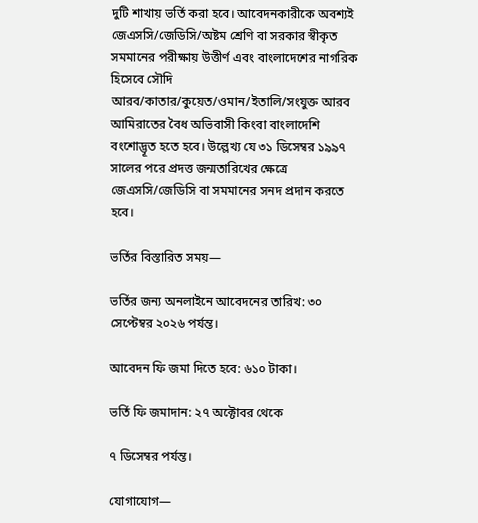দুটি শাখায় ভর্তি করা হবে। আবেদনকারীকে অবশ্যই জেএসসি/জেডিসি/অষ্টম শ্রেণি বা সরকার স্বীকৃত সমমানের পরীক্ষায় উত্তীর্ণ এবং বাংলাদেশের নাগরিক হিসেবে সৌদি আরব/কাতার/কুয়েত/ওমান/ইতালি/সংযুক্ত আরব আমিরাতের বৈধ অভিবাসী কিংবা বাংলাদেশি বংশোদ্ভূত হতে হবে। উল্লেখ্য যে ৩১ ডিসেম্বর ১৯৯৭ সালের পরে প্রদত্ত জন্মতারিখের ক্ষেত্রে জেএসসি/জেডিসি বা সমমানের সনদ প্রদান করতে হবে।

ভর্তির বিস্তারিত সময়—

ভর্তির জন্য অনলাইনে আবেদনের তারিখ: ৩০ সেপ্টেম্বর ২০২৬ পর্যন্ত।

আবেদন ফি জমা দিতে হবে: ৬১০ টাকা।

ভর্তি ফি জমাদান: ২৭ অক্টোবর থেকে

৭ ডিসেম্বর পর্যন্ত।

যোগাযোগ—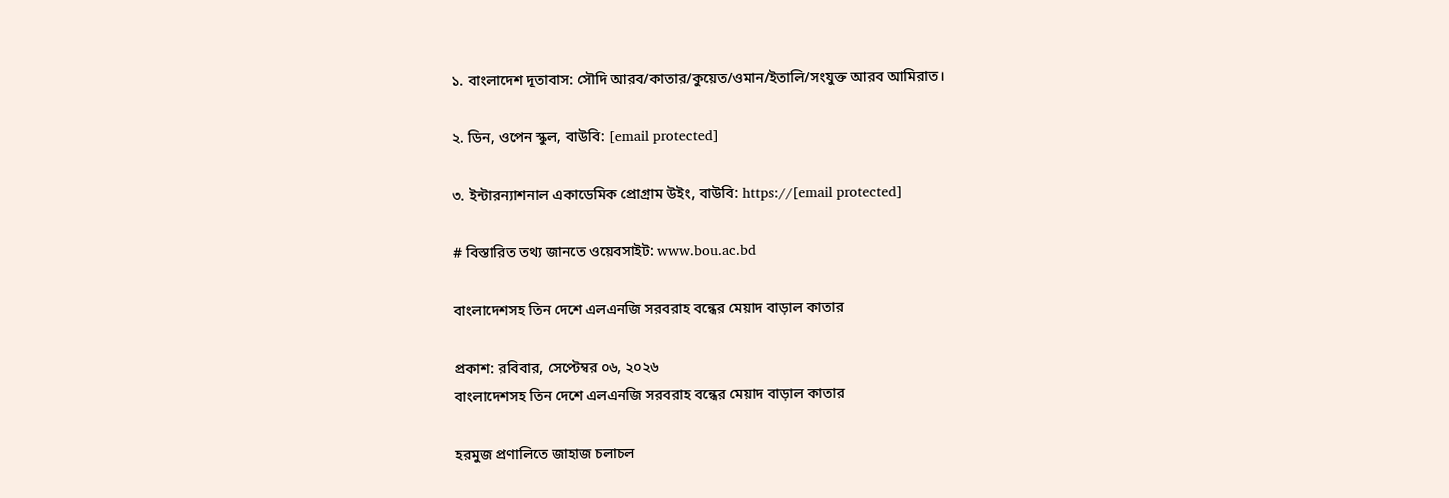১. বাংলাদেশ দূতাবাস: সৌদি আরব/কাতার/কুয়েত/ওমান/ইতালি/সংযুক্ত আরব আমিরাত।

২. ডিন, ওপেন স্কুল, বাউবি: [email protected]

৩. ইন্টারন্যাশনাল একাডেমিক প্রোগ্রাম উইং, বাউবি: https://[email protected]

# বিস্তারিত তথ্য জানতে ওয়েবসাইট: www.bou.ac.bd

বাংলাদেশসহ তিন দেশে এলএনজি সরবরাহ বন্ধের মেয়াদ বাড়াল কাতার

প্রকাশ: রবিবার, সেপ্টেম্বর ০৬, ২০২৬
বাংলাদেশসহ তিন দেশে এলএনজি সরবরাহ বন্ধের মেয়াদ বাড়াল কাতার

হরমুজ প্রণালিতে জাহাজ চলাচল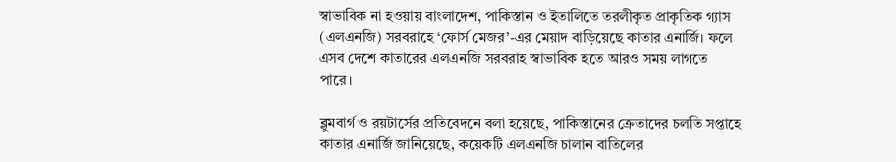স্বাভাবিক না হওয়ায় বাংলাদেশ, পাকিস্তান ও ইতালিতে তরলীকৃত প্রাকৃতিক গ্যাস (এলএনজি) সরবরাহে ‘ফোর্স মেজর’-এর মেয়াদ বাড়িয়েছে কাতার এনার্জি। ফলে এসব দেশে কাতারের এলএনজি সরবরাহ স্বাভাবিক হতে আরও সময় লাগতে পারে।

ব্লুমবার্গ ও রয়টার্সের প্রতিবেদনে বলা হয়েছে, পাকিস্তানের ক্রেতাদের চলতি সপ্তাহে কাতার এনার্জি জানিয়েছে, কয়েকটি এলএনজি চালান বাতিলের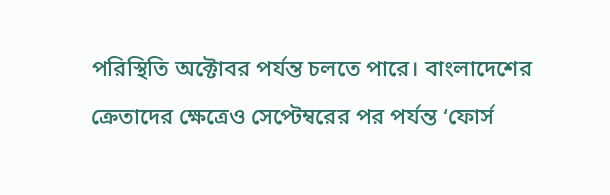পরিস্থিতি অক্টোবর পর্যন্ত চলতে পারে। বাংলাদেশের ক্রেতাদের ক্ষেত্রেও সেপ্টেম্বরের পর পর্যন্ত ‘ফোর্স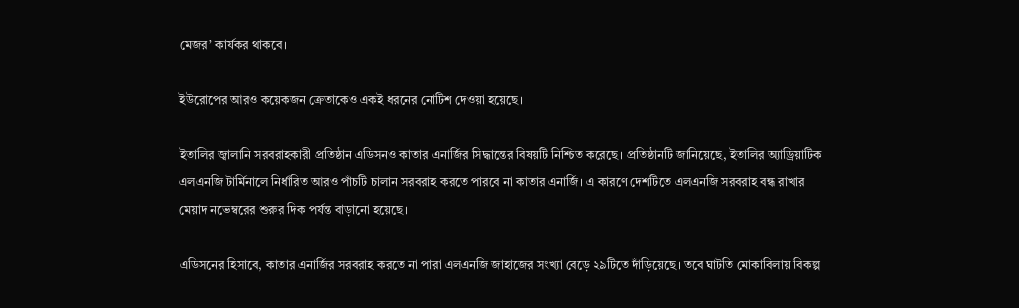মেজর’ কার্যকর থাকবে।

ইউরোপের আরও কয়েকজন ক্রেতাকেও একই ধরনের নোটিশ দেওয়া হয়েছে।

ইতালির জ্বালানি সরবরাহকারী প্রতিষ্ঠান এডিসনও কাতার এনার্জির সিদ্ধান্তের বিষয়টি নিশ্চিত করেছে। প্রতিষ্ঠানটি জানিয়েছে, ইতালির অ্যাড্রিয়াটিক এলএনজি টার্মিনালে নির্ধারিত আরও পাঁচটি চালান সরবরাহ করতে পারবে না কাতার এনার্জি। এ কারণে দেশটিতে এলএনজি সরবরাহ বন্ধ রাখার মেয়াদ নভেম্বরের শুরুর দিক পর্যন্ত বাড়ানো হয়েছে।

এডিসনের হিসাবে, কাতার এনার্জির সরবরাহ করতে না পারা এলএনজি জাহাজের সংখ্যা বেড়ে ২৯টিতে দাঁড়িয়েছে। তবে ঘাটতি মোকাবিলায় বিকল্প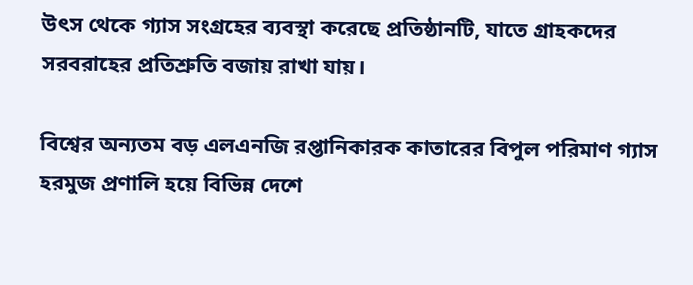উৎস থেকে গ্যাস সংগ্রহের ব্যবস্থা করেছে প্রতিষ্ঠানটি, যাতে গ্রাহকদের সরবরাহের প্রতিশ্রুতি বজায় রাখা যায়।

বিশ্বের অন্যতম বড় এলএনজি রপ্তানিকারক কাতারের বিপুল পরিমাণ গ্যাস হরমুজ প্রণালি হয়ে বিভিন্ন দেশে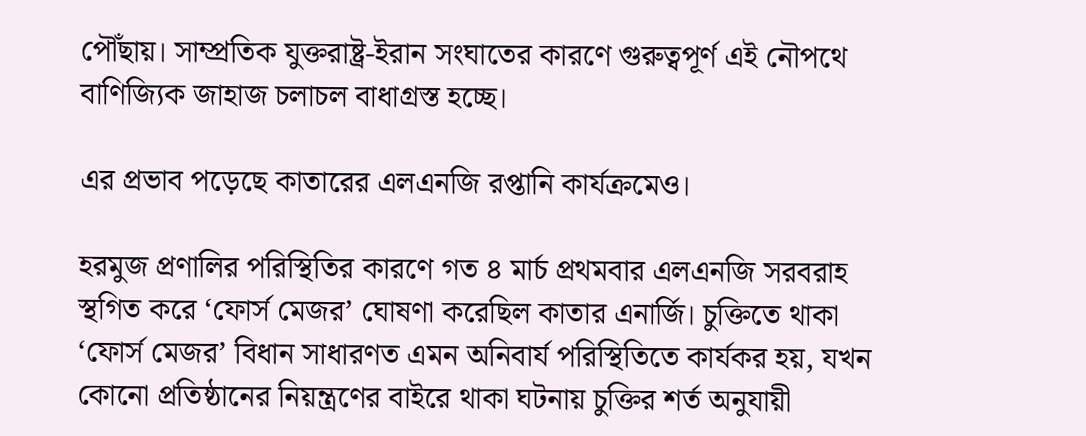পৌঁছায়। সাম্প্রতিক যুক্তরাষ্ট্র-ইরান সংঘাতের কারণে গুরুত্বপূর্ণ এই নৌপথে বাণিজ্যিক জাহাজ চলাচল বাধাগ্রস্ত হচ্ছে।

এর প্রভাব পড়েছে কাতারের এলএনজি রপ্তানি কার্যক্রমেও।

হরমুজ প্রণালির পরিস্থিতির কারণে গত ৪ মার্চ প্রথমবার এলএনজি সরবরাহ স্থগিত করে ‘ফোর্স মেজর’ ঘোষণা করেছিল কাতার এনার্জি। চুক্তিতে থাকা ‘ফোর্স মেজর’ বিধান সাধারণত এমন অনিবার্য পরিস্থিতিতে কার্যকর হয়, যখন কোনো প্রতিষ্ঠানের নিয়ন্ত্রণের বাইরে থাকা ঘটনায় চুক্তির শর্ত অনুযায়ী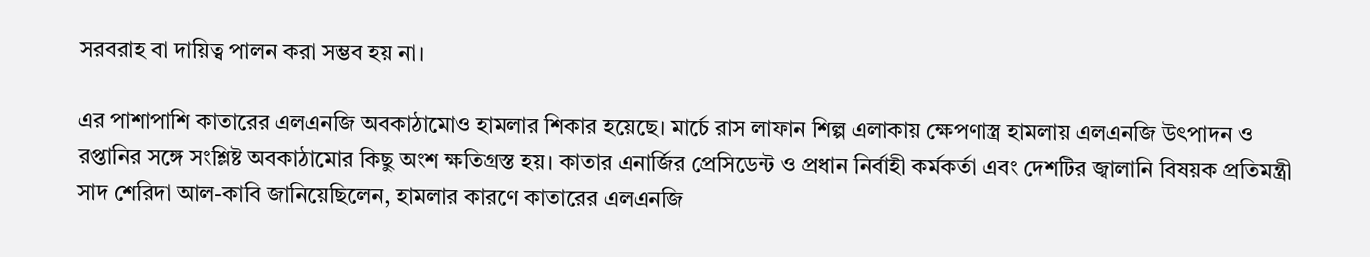সরবরাহ বা দায়িত্ব পালন করা সম্ভব হয় না।

এর পাশাপাশি কাতারের এলএনজি অবকাঠামোও হামলার শিকার হয়েছে। মার্চে রাস লাফান শিল্প এলাকায় ক্ষেপণাস্ত্র হামলায় এলএনজি উৎপাদন ও রপ্তানির সঙ্গে সংশ্লিষ্ট অবকাঠামোর কিছু অংশ ক্ষতিগ্রস্ত হয়। কাতার এনার্জির প্রেসিডেন্ট ও প্রধান নির্বাহী কর্মকর্তা এবং দেশটির জ্বালানি বিষয়ক প্রতিমন্ত্রী সাদ শেরিদা আল-কাবি জানিয়েছিলেন, হামলার কারণে কাতারের এলএনজি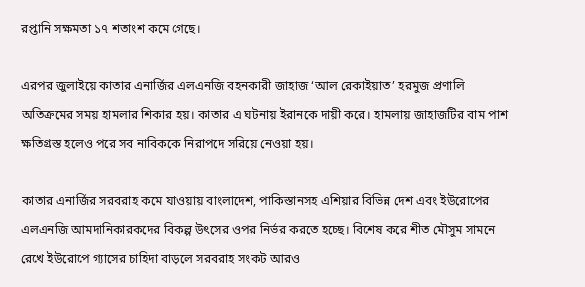রপ্তানি সক্ষমতা ১৭ শতাংশ কমে গেছে।

এরপর জুলাইয়ে কাতার এনার্জির এলএনজি বহনকারী জাহাজ ‘আল রেকাইয়াত’ হরমুজ প্রণালি অতিক্রমের সময় হামলার শিকার হয়। কাতার এ ঘটনায় ইরানকে দায়ী করে। হামলায় জাহাজটির বাম পাশ ক্ষতিগ্রস্ত হলেও পরে সব নাবিককে নিরাপদে সরিয়ে নেওয়া হয়।

কাতার এনার্জির সরবরাহ কমে যাওয়ায় বাংলাদেশ, পাকিস্তানসহ এশিয়ার বিভিন্ন দেশ এবং ইউরোপের এলএনজি আমদানিকারকদের বিকল্প উৎসের ওপর নির্ভর করতে হচ্ছে। বিশেষ করে শীত মৌসুম সামনে রেখে ইউরোপে গ্যাসের চাহিদা বাড়লে সরবরাহ সংকট আরও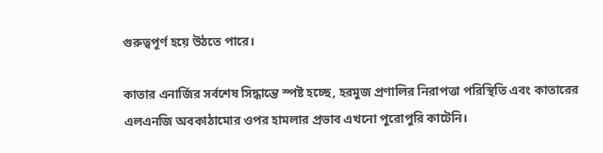গুরুত্বপূর্ণ হয়ে উঠতে পারে।

কাতার এনার্জির সর্বশেষ সিদ্ধান্তে স্পষ্ট হচ্ছে, হরমুজ প্রণালির নিরাপত্তা পরিস্থিতি এবং কাতারের এলএনজি অবকাঠামোর ওপর হামলার প্রভাব এখনো পুরোপুরি কাটেনি।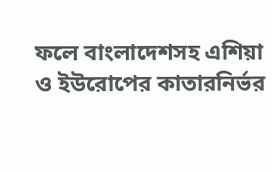ফলে বাংলাদেশসহ এশিয়া ও ইউরোপের কাতারনির্ভর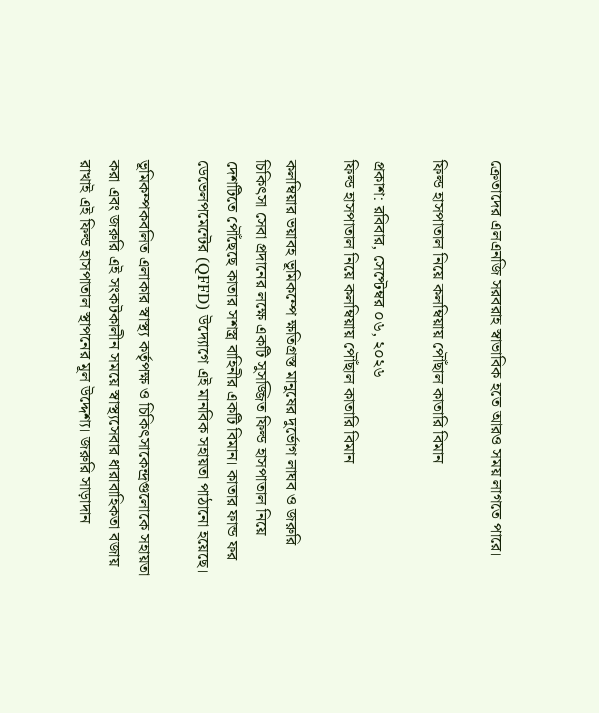ক্রেতাদের এলএনজি সরবরাহ স্বাভাবিক হতে আরও সময় লাগতে পারে।

ফিল্ড হাসপাতাল নিয়ে কলম্বিয়ায় পৌঁছাল কাতারি বিমান

প্রকাশ: রবিবার, সেপ্টেম্বর ০৬, ২০২৬
ফিল্ড হাসপাতাল নিয়ে কলম্বিয়ায় পৌঁছাল কাতারি বিমান

কলম্বিয়ার ভয়াবহ ভূমিকম্পে ক্ষতিগ্রস্ত মানুষের দুর্ভোগ লাঘব ও জরুরি চিকিৎসা সেবা প্রদানের লক্ষে একটি সুসজ্জিত ফিল্ড হাসপাতাল নিয়ে দেশটিতে পৌঁছেছে কাতার সশস্ত্র বাহিনীর একটি বিমান। কাতার ফান্ড ফর ডেভেলপমেন্টের (QFFD) উদ্যোগে এই মানবিক সহায়তা পাঠানো হয়েছে।

ভূমিকম্পকবলিত এলাকার স্বাস্থ্য কর্তৃপক্ষ ও চিকিৎসাকেন্দ্রগুলোকে সহায়তা করা এবং জরুরি এই সংকটকালীন সময়ে স্বাস্থ্যসেবার ধারাবাহিকতা বজায় রাখাই এই ফিল্ড হাসপাতাল স্থাপনের মূল উদ্দেশ্য। জরুরি সাড়াদান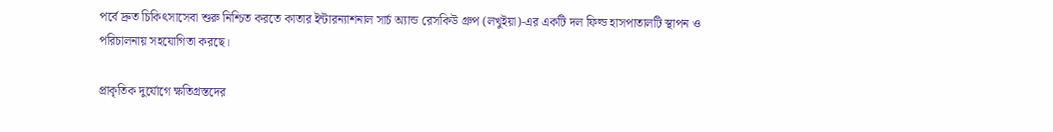পর্বে দ্রুত চিকিৎসাসেবা শুরু নিশ্চিত করতে কাতার ইন্টারন্যাশনাল সার্চ অ্যান্ড রেসকিউ গ্রুপ (লখুইয়া)-এর একটি দল ফিল্ড হাসপাতালটি স্থাপন ও পরিচালনায় সহযোগিতা করছে।

প্রাকৃতিক দুর্যোগে ক্ষতিগ্রস্তদের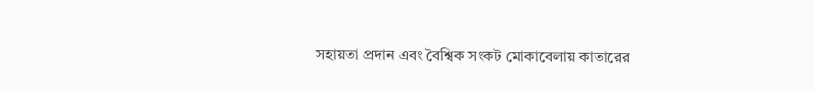সহায়তা প্রদান এবং বৈশ্বিক সংকট মোকাবেলায় কাতারের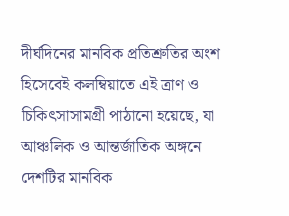দীর্ঘদিনের মানবিক প্রতিশ্রুতির অংশ হিসেবেই কলম্বিয়াতে এই ত্রাণ ও চিকিৎসাসামগ্রী পাঠানো হয়েছে, যা আঞ্চলিক ও আন্তর্জাতিক অঙ্গনে দেশটির মানবিক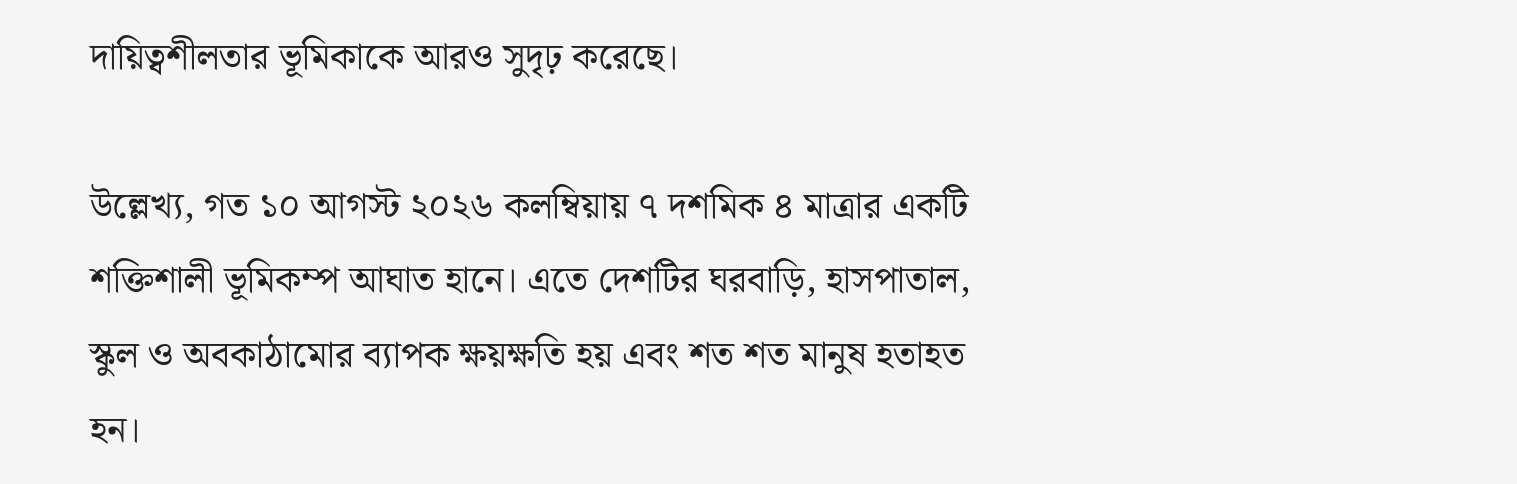দায়িত্বশীলতার ভূমিকাকে আরও সুদৃঢ় করেছে।

উল্লেখ্য, গত ১০ আগস্ট ২০২৬ কলম্বিয়ায় ৭ দশমিক ৪ মাত্রার একটি শক্তিশালী ভূমিকম্প আঘাত হানে। এতে দেশটির ঘরবাড়ি, হাসপাতাল, স্কুল ও অবকাঠামোর ব্যাপক ক্ষয়ক্ষতি হয় এবং শত শত মানুষ হতাহত হন।